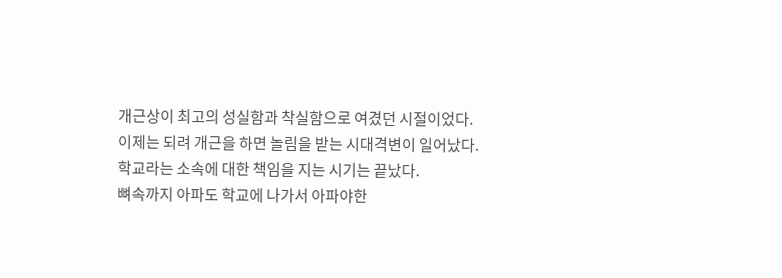개근상이 최고의 성실함과 착실함으로 여겼던 시절이었다.
이제는 되려 개근을 하면 놀림을 받는 시대격변이 일어났다.
학교라는 소속에 대한 책임을 지는 시기는 끝났다.
뼈속까지 아파도 학교에 나가서 아파야한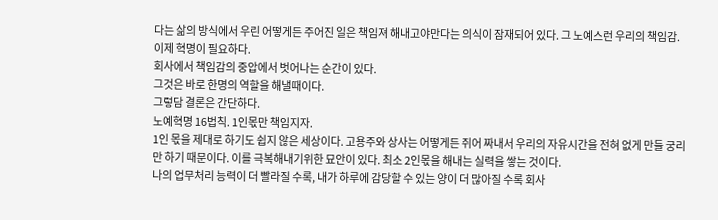다는 삶의 방식에서 우린 어떻게든 주어진 일은 책임져 해내고야만다는 의식이 잠재되어 있다. 그 노예스런 우리의 책임감. 이제 혁명이 필요하다.
회사에서 책임감의 중압에서 벗어나는 순간이 있다.
그것은 바로 한명의 역할을 해낼때이다.
그렇담 결론은 간단하다.
노예혁명 16법칙. 1인몫만 책임지자.
1인 몫을 제대로 하기도 쉽지 않은 세상이다. 고용주와 상사는 어떻게든 쥐어 짜내서 우리의 자유시간을 전혀 없게 만들 궁리만 하기 때문이다. 이를 극복해내기위한 묘안이 있다. 최소 2인몫을 해내는 실력을 쌓는 것이다.
나의 업무처리 능력이 더 빨라질 수록, 내가 하루에 감당할 수 있는 양이 더 많아질 수록 회사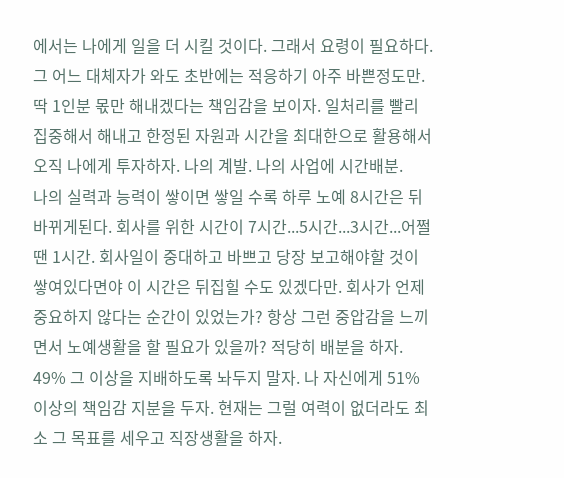에서는 나에게 일을 더 시킬 것이다. 그래서 요령이 필요하다.
그 어느 대체자가 와도 초반에는 적응하기 아주 바쁜정도만. 딱 1인분 몫만 해내겠다는 책임감을 보이자. 일처리를 빨리 집중해서 해내고 한정된 자원과 시간을 최대한으로 활용해서 오직 나에게 투자하자. 나의 계발. 나의 사업에 시간배분.
나의 실력과 능력이 쌓이면 쌓일 수록 하루 노예 8시간은 뒤바뀌게된다. 회사를 위한 시간이 7시간...5시간...3시간...어쩔땐 1시간. 회사일이 중대하고 바쁘고 당장 보고해야할 것이 쌓여있다면야 이 시간은 뒤집힐 수도 있겠다만. 회사가 언제 중요하지 않다는 순간이 있었는가? 항상 그런 중압감을 느끼면서 노예생활을 할 필요가 있을까? 적당히 배분을 하자. 49% 그 이상을 지배하도록 놔두지 말자. 나 자신에게 51% 이상의 책임감 지분을 두자. 현재는 그럴 여력이 없더라도 최소 그 목표를 세우고 직장생활을 하자.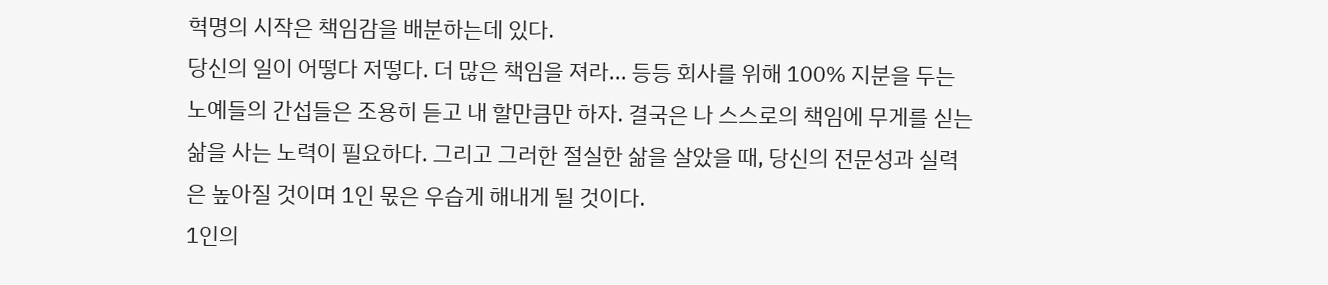혁명의 시작은 책임감을 배분하는데 있다.
당신의 일이 어떻다 저떻다. 더 많은 책임을 져라... 등등 회사를 위해 100% 지분을 두는 노예들의 간섭들은 조용히 듣고 내 할만큼만 하자. 결국은 나 스스로의 책임에 무게를 싣는 삶을 사는 노력이 필요하다. 그리고 그러한 절실한 삶을 살았을 때, 당신의 전문성과 실력은 높아질 것이며 1인 몫은 우습게 해내게 될 것이다.
1인의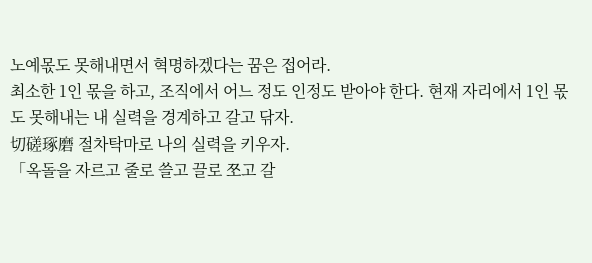노예몫도 못해내면서 혁명하겠다는 꿈은 접어라.
최소한 1인 몫을 하고, 조직에서 어느 정도 인정도 받아야 한다. 현재 자리에서 1인 몫도 못해내는 내 실력을 경계하고 갈고 닦자.
切磋琢磨 절차탁마로 나의 실력을 키우자.
「옥돌을 자르고 줄로 쓸고 끌로 쪼고 갈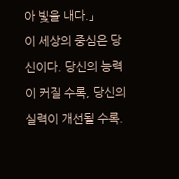아 빛을 내다.」
이 세상의 중심은 당신이다. 당신의 능력이 커질 수록, 당신의 실력이 개선될 수록.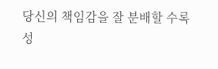당신의 책임감을 잘 분배할 수록 성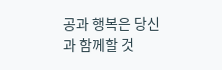공과 행복은 당신과 함께할 것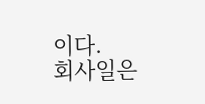이다.
회사일은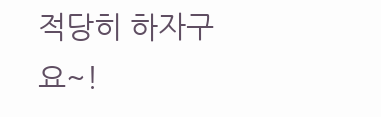적당히 하자구요~!